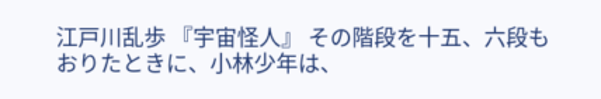江戸川乱歩 『宇宙怪人』 その階段を十五、六段もおりたときに、小林少年は、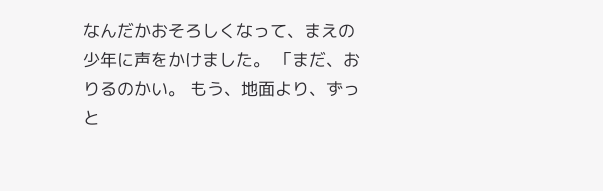なんだかおそろしくなって、まえの少年に声をかけました。 「まだ、おりるのかい。 もう、地面より、ずっと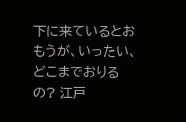下に来ているとおもうが、いったい、どこまでおりるの? 江戸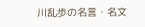川乱歩の名言・名文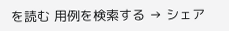を読む 用例を検索する → シェア